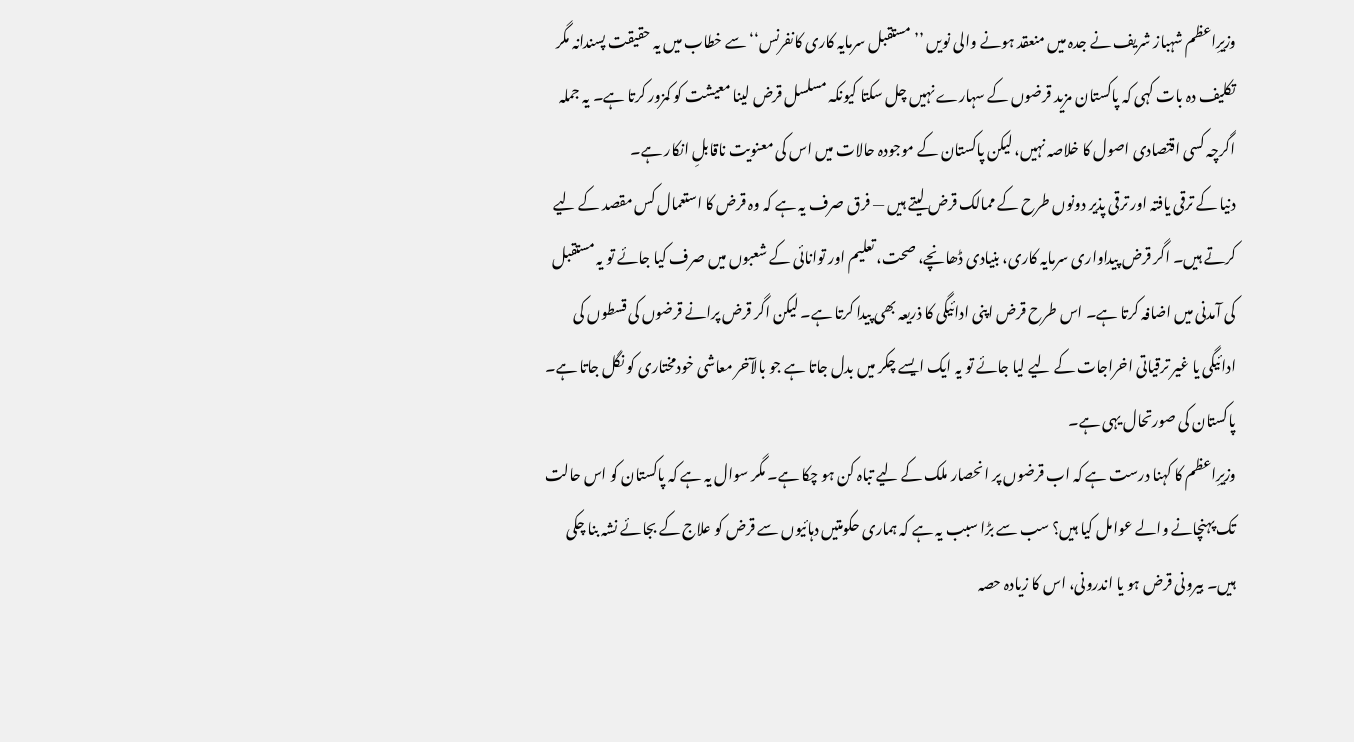وزیرِاعظم شہباز شریف نے جدہ میں منعقد ہونے والی نویں ’’مستقبل سرمایہ کاری کانفرنس‘‘ سے خطاب میں یہ حقیقت پسندانہ مگر تکلیف دہ بات کہی کہ پاکستان مزید قرضوں کے سہارے نہیں چل سکتا کیونکہ مسلسل قرض لینا معیشت کو کمزور کرتا ہے۔ یہ جملہ اگرچہ کسی اقتصادی اصول کا خلاصہ نہیں، لیکن پاکستان کے موجودہ حالات میں اس کی معنویت ناقابلِ انکار ہے۔
دنیا کے ترقی یافتہ اور ترقی پذیر دونوں طرح کے ممالک قرض لیتے ہیں — فرق صرف یہ ہے کہ وہ قرض کا استعمال کس مقصد کے لیے کرتے ہیں۔ اگر قرض پیداواری سرمایہ کاری، بنیادی ڈھانچے، صحت، تعلیم اور توانائی کے شعبوں میں صرف کیا جائے تو یہ مستقبل کی آمدنی میں اضافہ کرتا ہے۔ اس طرح قرض اپنی ادائیگی کا ذریعہ بھی پیدا کرتا ہے۔ لیکن اگر قرض پرانے قرضوں کی قسطوں کی ادائیگی یا غیر ترقیاتی اخراجات کے لیے لیا جائے تو یہ ایک ایسے چکر میں بدل جاتا ہے جو بالآخر معاشی خودمختاری کو نگل جاتا ہے۔ پاکستان کی صورتحال یہی ہے۔
وزیرِاعظم کا کہنا درست ہے کہ اب قرضوں پر انحصار ملک کے لیے تباہ کن ہو چکا ہے۔ مگر سوال یہ ہے کہ پاکستان کو اس حالت تک پہنچانے والے عوامل کیا ہیں؟ سب سے بڑا سبب یہ ہے کہ ہماری حکومتیں دہائیوں سے قرض کو علاج کے بجائے نشہ بنا چکی ہیں۔ بیرونی قرض ہو یا اندرونی، اس کا زیادہ حصہ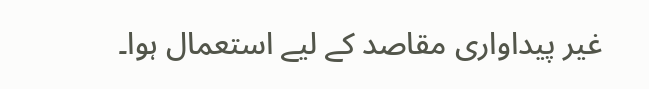غیر پیداواری مقاصد کے لیے استعمال ہوا۔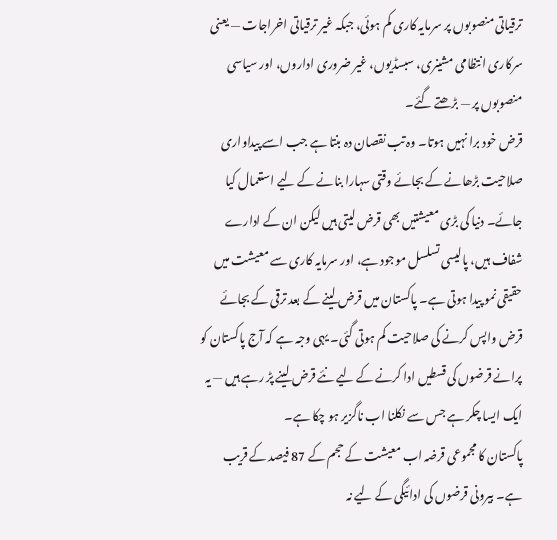ترقیاتی منصوبوں پر سرمایہ کاری کم ہوئی، جبکہ غیر ترقیاتی اخراجات — یعنی سرکاری انتظامی مشینری، سبسڈیوں، غیر ضروری اداروں، اور سیاسی منصوبوں پر — بڑھتے گئے۔
قرض خود برا نہیں ہوتا۔ وہ تب نقصان دہ بنتا ہے جب اسے پیداواری صلاحیت بڑھانے کے بجائے وقتی سہارا بنانے کے لیے استعمال کیا جائے۔ دنیا کی بڑی معیشتیں بھی قرض لیتی ہیں لیکن ان کے ادارے شفاف ہیں، پالیسی تسلسل موجود ہے، اور سرمایہ کاری سے معیشت میں حقیقی نمو پیدا ہوتی ہے۔ پاکستان میں قرض لینے کے بعد ترقی کے بجائے قرض واپس کرنے کی صلاحیت کم ہوتی گئی۔ یہی وجہ ہے کہ آج پاکستان کو پرانے قرضوں کی قسطیں ادا کرنے کے لیے نئے قرض لینے پڑ رہے ہیں — یہ ایک ایسا چکر ہے جس سے نکلنا اب ناگزیر ہو چکا ہے۔
پاکستان کا مجموعی قرضہ اب معیشت کے حجم کے 87 فیصد کے قریب ہے۔ بیرونی قرضوں کی ادائیگی کے لیے نہ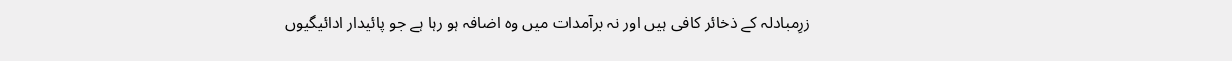زرِمبادلہ کے ذخائر کافی ہیں اور نہ برآمدات میں وہ اضافہ ہو رہا ہے جو پائیدار ادائیگیوں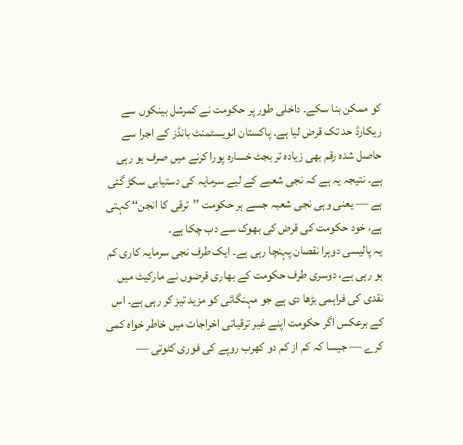کو ممکن بنا سکے۔ داخلی طور پر حکومت نے کمرشل بینکوں سے ریکارڈ حد تک قرض لیا ہے۔ پاکستان انویسٹمنٹ بانڈز کے اجرا سے حاصل شدہ رقم بھی زیادہ تر بجٹ خسارہ پورا کرنے میں صرف ہو رہی ہے۔ نتیجہ یہ ہے کہ نجی شعبے کے لیے سرمایہ کی دستیابی سکڑ گئی ہے — یعنی وہی نجی شعبہ جسے ہر حکومت ’’ترقی کا انجن‘‘ کہتی ہے، خود حکومت کی قرض کی بھوک سے دب چکا ہے۔
یہ پالیسی دوہرا نقصان پہنچا رہی ہے۔ ایک طرف نجی سرمایہ کاری کم ہو رہی ہے، دوسری طرف حکومت کے بھاری قرضوں نے مارکیٹ میں نقدی کی فراہمی بڑھا دی ہے جو مہنگائی کو مزید تیز کر رہی ہے۔ اس کے برعکس اگر حکومت اپنے غیر ترقیاتی اخراجات میں خاطر خواہ کمی کرے — جیسا کہ کم از کم دو کھرب روپے کی فوری کٹوتی —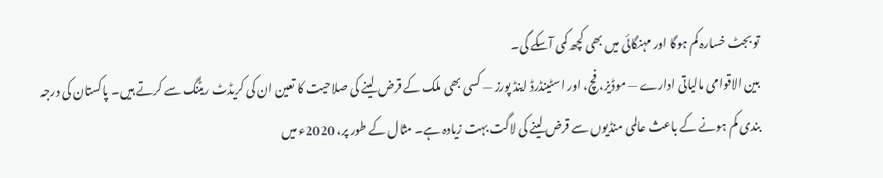تو بجٹ خسارہ کم ہوگا اور مہنگائی میں بھی کچھ کمی آسکے گی۔
بین الاقوامی مالیاتی ادارے — موڈیز، فچ، اور اسٹینڈرڈ اینڈ پورز — کسی بھی ملک کے قرض لینے کی صلاحیت کا تعین ان کی کریڈٹ ریٹنگ سے کرتے ہیں۔ پاکستان کی درجہ بندی کم ہونے کے باعث عالمی منڈیوں سے قرض لینے کی لاگت بہت زیادہ ہے۔ مثال کے طور پر، 2020ء میں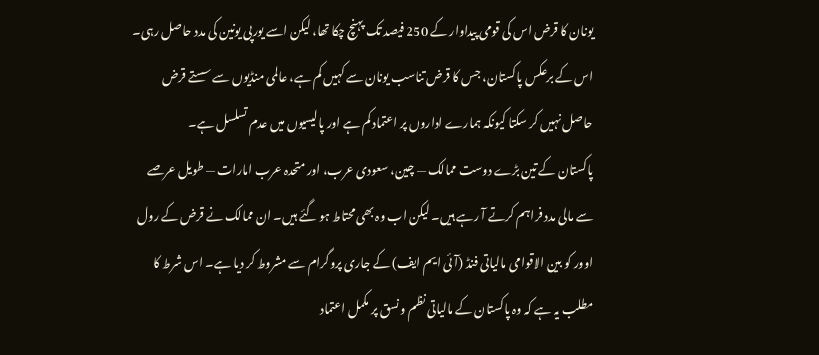یونان کا قرض اس کی قومی پیداوار کے 250 فیصد تک پہنچ چکا تھا، لیکن اسے یورپی یونین کی مدد حاصل رہی۔ اس کے برعکس پاکستان، جس کا قرض تناسب یونان سے کہیں کم ہے، عالمی منڈیوں سے سستے قرض حاصل نہیں کر سکتا کیونکہ ہمارے اداروں پر اعتماد کم ہے اور پالیسیوں میں عدم تسلسل ہے۔
پاکستان کے تین بڑے دوست ممالک — چین، سعودی عرب، اور متحدہ عرب امارات — طویل عرصے سے مالی مدد فراہم کرتے آ رہے ہیں۔ لیکن اب وہ بھی محتاط ہو گئے ہیں۔ ان ممالک نے قرض کے رول اوور کو بین الاقوامی مالیاتی فنڈ (آئی ایم ایف) کے جاری پروگرام سے مشروط کر دیا ہے۔ اس شرط کا مطلب یہ ہے کہ وہ پاکستان کے مالیاتی نظم و نسق پر مکمل اعتماد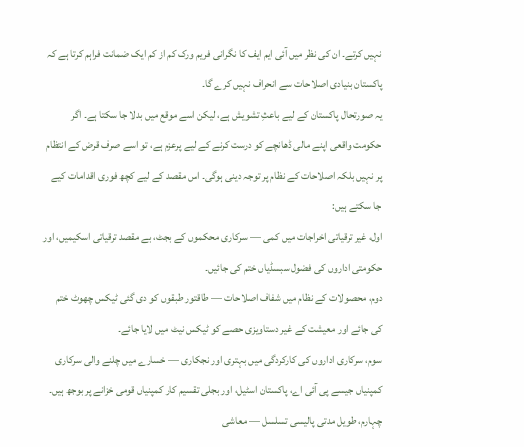نہیں کرتے۔ ان کی نظر میں آئی ایم ایف کا نگرانی فریم ورک کم از کم ایک ضمانت فراہم کرتا ہے کہ پاکستان بنیادی اصلاحات سے انحراف نہیں کرے گا۔
یہ صورتحال پاکستان کے لیے باعثِ تشویش ہے، لیکن اسے موقع میں بدلا جا سکتا ہے۔ اگر حکومت واقعی اپنے مالی ڈھانچے کو درست کرنے کے لیے پرعزم ہے، تو اسے صرف قرض کے انتظام پر نہیں بلکہ اصلاحات کے نظام پر توجہ دینی ہوگی۔ اس مقصد کے لیے کچھ فوری اقدامات کیے جا سکتے ہیں:
اول، غیر ترقیاتی اخراجات میں کمی — سرکاری محکموں کے بجٹ، بے مقصد ترقیاتی اسکیمیں، اور حکومتی اداروں کی فضول سبسڈیاں ختم کی جائیں۔
دوم، محصولات کے نظام میں شفاف اصلاحات — طاقتور طبقوں کو دی گئی ٹیکس چھوٹ ختم کی جائے اور معیشت کے غیر دستاویزی حصے کو ٹیکس نیٹ میں لایا جائے۔
سوم، سرکاری اداروں کی کارکردگی میں بہتری اور نجکاری — خسارے میں چلنے والی سرکاری کمپنیاں جیسے پی آئی اے، پاکستان اسٹیل، اور بجلی تقسیم کار کمپنیاں قومی خزانے پر بوجھ ہیں۔
چہارم، طویل مدتی پالیسی تسلسل — معاشی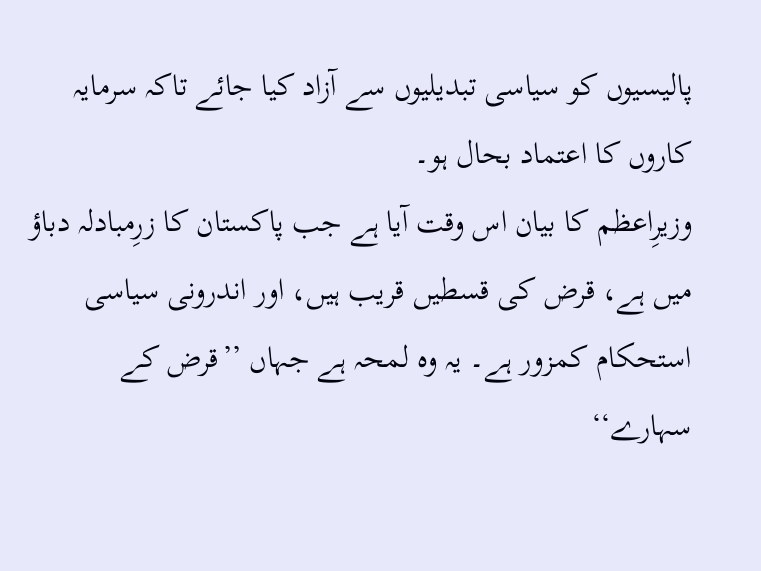پالیسیوں کو سیاسی تبدیلیوں سے آزاد کیا جائے تاکہ سرمایہ کاروں کا اعتماد بحال ہو۔
وزیرِاعظم کا بیان اس وقت آیا ہے جب پاکستان کا زرِمبادلہ دباؤ میں ہے، قرض کی قسطیں قریب ہیں، اور اندرونی سیاسی استحکام کمزور ہے۔ یہ وہ لمحہ ہے جہاں ’’قرض کے سہارے‘‘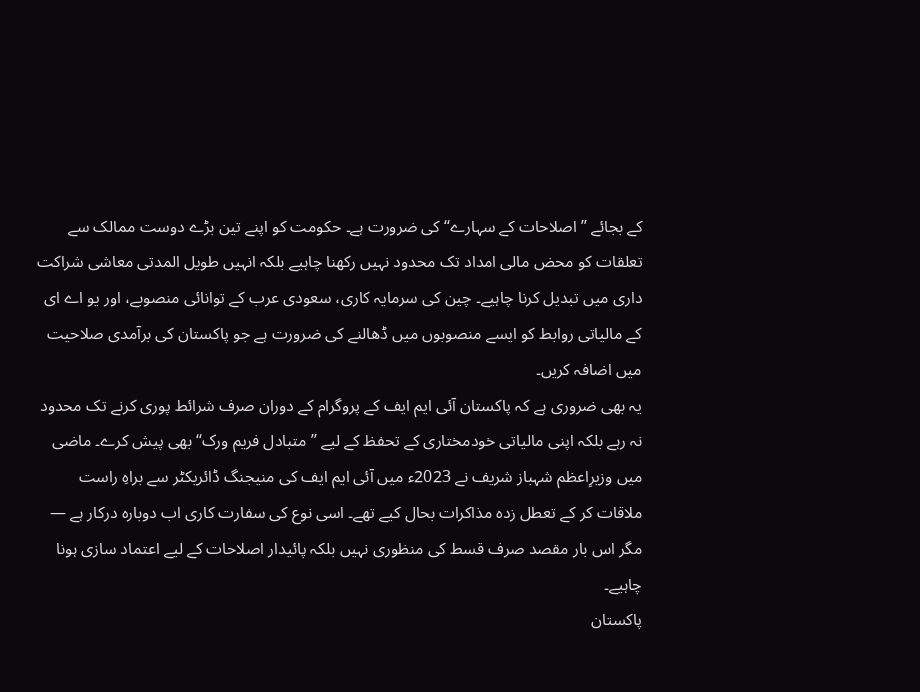کے بجائے ’’اصلاحات کے سہارے‘‘ کی ضرورت ہے۔ حکومت کو اپنے تین بڑے دوست ممالک سے تعلقات کو محض مالی امداد تک محدود نہیں رکھنا چاہیے بلکہ انہیں طویل المدتی معاشی شراکت داری میں تبدیل کرنا چاہیے۔ چین کی سرمایہ کاری، سعودی عرب کے توانائی منصوبے، اور یو اے ای کے مالیاتی روابط کو ایسے منصوبوں میں ڈھالنے کی ضرورت ہے جو پاکستان کی برآمدی صلاحیت میں اضافہ کریں۔
یہ بھی ضروری ہے کہ پاکستان آئی ایم ایف کے پروگرام کے دوران صرف شرائط پوری کرنے تک محدود نہ رہے بلکہ اپنی مالیاتی خودمختاری کے تحفظ کے لیے ’’متبادل فریم ورک‘‘ بھی پیش کرے۔ ماضی میں وزیرِاعظم شہباز شریف نے 2023ء میں آئی ایم ایف کی منیجنگ ڈائریکٹر سے براہِ راست ملاقات کر کے تعطل زدہ مذاکرات بحال کیے تھے۔ اسی نوع کی سفارت کاری اب دوبارہ درکار ہے — مگر اس بار مقصد صرف قسط کی منظوری نہیں بلکہ پائیدار اصلاحات کے لیے اعتماد سازی ہونا چاہیے۔
پاکستان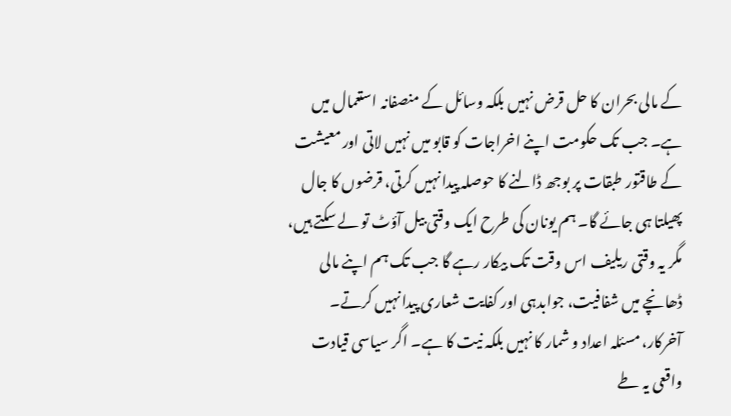کے مالی بحران کا حل قرض نہیں بلکہ وسائل کے منصفانہ استعمال میں ہے۔ جب تک حکومت اپنے اخراجات کو قابو میں نہیں لاتی اور معیشت کے طاقتور طبقات پر بوجھ ڈالنے کا حوصلہ پیدا نہیں کرتی، قرضوں کا جال پھیلتا ہی جائے گا۔ ہم یونان کی طرح ایک وقتی بیل آؤٹ تو لے سکتے ہیں، مگر یہ وقتی ریلیف اس وقت تک بیکار رہے گا جب تک ہم اپنے مالی ڈھانچے میں شفافیت، جوابدہی اور کفایت شعاری پیدا نہیں کرتے۔
آخرکار، مسئلہ اعداد و شمار کا نہیں بلکہ نیت کا ہے۔ اگر سیاسی قیادت واقعی یہ طے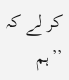کر لے کہ ’’ہم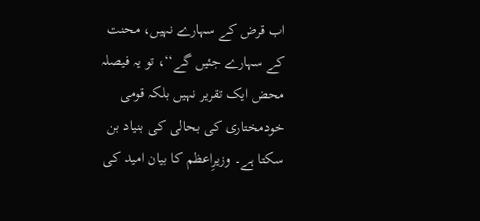اب قرض کے سہارے نہیں، محنت کے سہارے جئیں گے‘‘، تو یہ فیصلہ محض ایک تقریر نہیں بلکہ قومی خودمختاری کی بحالی کی بنیاد بن سکتا ہے۔ وزیرِاعظم کا بیان امید کی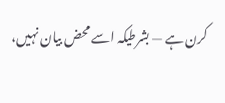کرن ہے — بشرطیکہ اسے محض بیان نہیں،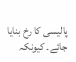پالیسی کا رخ بنایا جائے۔ کیونکہ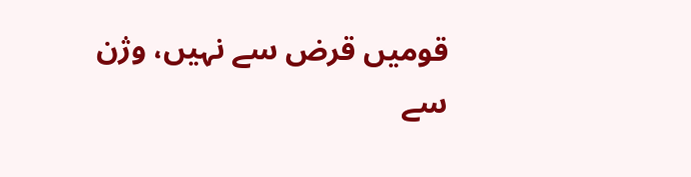قومیں قرض سے نہیں، وژن سے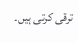ترقی کرتی ہیں۔